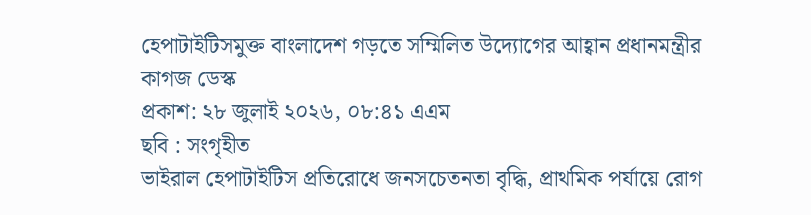হেপাটাইটিসমুক্ত বাংলাদেশ গড়তে সম্মিলিত উদ্যোগের আহ্বান প্রধানমন্ত্রীর
কাগজ ডেস্ক
প্রকাশ: ২৮ জুলাই ২০২৬, ০৮:৪১ এএম
ছবি : সংগৃহীত
ভাইরাল হেপাটাইটিস প্রতিরোধে জনসচেতনতা বৃদ্ধি, প্রাথমিক পর্যায়ে রোগ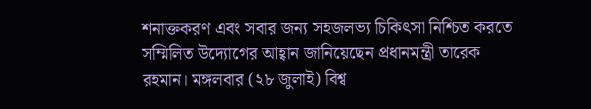শনাক্তকরণ এবং সবার জন্য সহজলভ্য চিকিৎসা নিশ্চিত করতে সম্মিলিত উদ্যোগের আহ্বান জানিয়েছেন প্রধানমন্ত্রী তারেক রহমান। মঙ্গলবার (২৮ জুলাই) বিশ্ব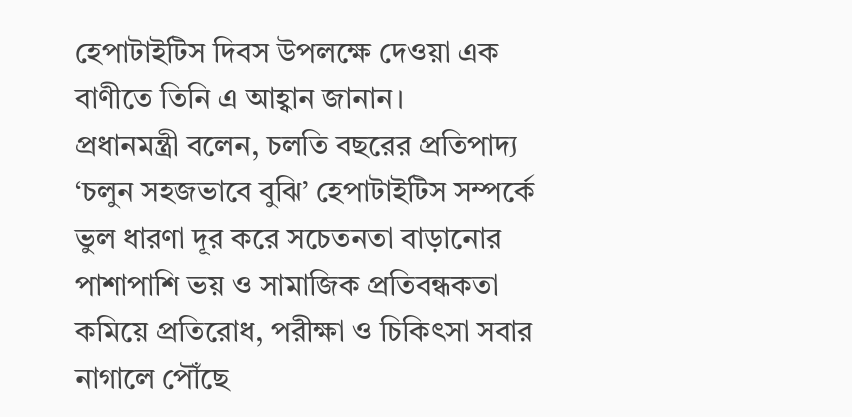হেপাটাইটিস দিবস উপলক্ষে দেওয়া এক বাণীতে তিনি এ আহ্বান জানান।
প্রধানমন্ত্রী বলেন, চলতি বছরের প্রতিপাদ্য ‘চলুন সহজভাবে বুঝি’ হেপাটাইটিস সম্পর্কে ভুল ধারণা দূর করে সচেতনতা বাড়ানোর পাশাপাশি ভয় ও সামাজিক প্রতিবন্ধকতা কমিয়ে প্রতিরোধ, পরীক্ষা ও চিকিৎসা সবার নাগালে পৌঁছে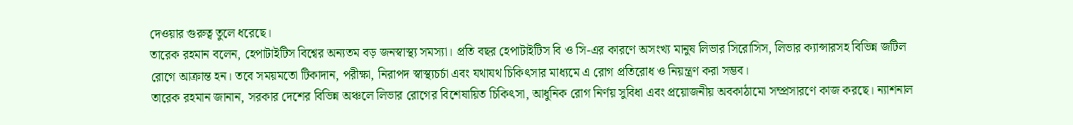দেওয়ার গুরুত্ব তুলে ধরেছে।
তারেক রহমান বলেন, হেপাটাইটিস বিশ্বের অন্যতম বড় জনস্বাস্থ্য সমস্যা। প্রতি বছর হেপাটাইটিস বি ও সি-এর কারণে অসংখ্য মানুষ লিভার সিরোসিস, লিভার ক্যান্সারসহ বিভিন্ন জটিল রোগে আক্রান্ত হন। তবে সময়মতো টিকাদান, পরীক্ষা, নিরাপদ স্বাস্থ্যচর্চা এবং যথাযথ চিকিৎসার মাধ্যমে এ রোগ প্রতিরোধ ও নিয়ন্ত্রণ করা সম্ভব।
তারেক রহমান জানান, সরকার দেশের বিভিন্ন অঞ্চলে লিভার রোগের বিশেষায়িত চিকিৎসা, আধুনিক রোগ নির্ণয় সুবিধা এবং প্রয়োজনীয় অবকাঠামো সম্প্রসারণে কাজ করছে। ন্যাশনাল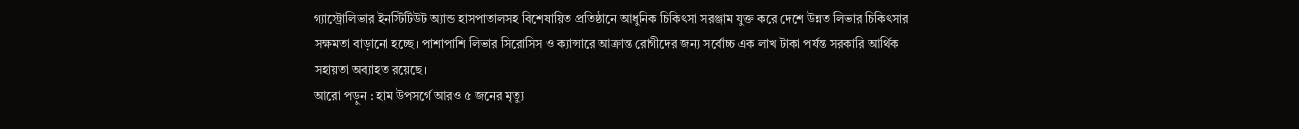গ্যাস্ট্রোলিভার ইনস্টিটিউট অ্যান্ড হাসপাতালসহ বিশেষায়িত প্রতিষ্ঠানে আধুনিক চিকিৎসা সরঞ্জাম যুক্ত করে দেশে উন্নত লিভার চিকিৎসার সক্ষমতা বাড়ানো হচ্ছে। পাশাপাশি লিভার সিরোসিস ও ক্যান্সারে আক্রান্ত রোগীদের জন্য সর্বোচ্চ এক লাখ টাকা পর্যন্ত সরকারি আর্থিক সহায়তা অব্যাহত রয়েছে।
আরো পড়ুন : হাম উপসর্গে আরও ৫ জনের মৃত্যু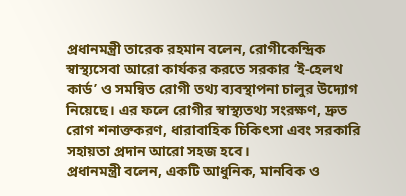প্রধানমন্ত্রী তারেক রহমান বলেন, রোগীকেন্দ্রিক স্বাস্থ্যসেবা আরো কার্যকর করতে সরকার ‘ই-হেলথ কার্ড’ ও সমন্বিত রোগী তথ্য ব্যবস্থাপনা চালুর উদ্যোগ নিয়েছে। এর ফলে রোগীর স্বাস্থ্যতথ্য সংরক্ষণ, দ্রুত রোগ শনাক্তকরণ, ধারাবাহিক চিকিৎসা এবং সরকারি সহায়তা প্রদান আরো সহজ হবে।
প্রধানমন্ত্রী বলেন, একটি আধুনিক, মানবিক ও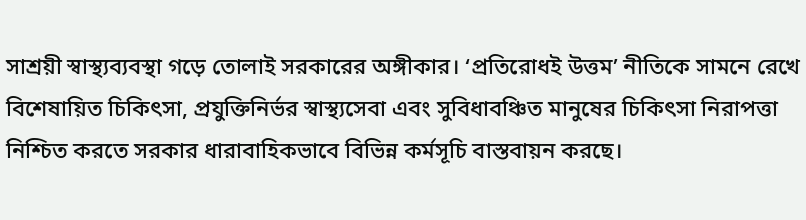সাশ্রয়ী স্বাস্থ্যব্যবস্থা গড়ে তোলাই সরকারের অঙ্গীকার। ‘প্রতিরোধই উত্তম’ নীতিকে সামনে রেখে বিশেষায়িত চিকিৎসা, প্রযুক্তিনির্ভর স্বাস্থ্যসেবা এবং সুবিধাবঞ্চিত মানুষের চিকিৎসা নিরাপত্তা নিশ্চিত করতে সরকার ধারাবাহিকভাবে বিভিন্ন কর্মসূচি বাস্তবায়ন করছে।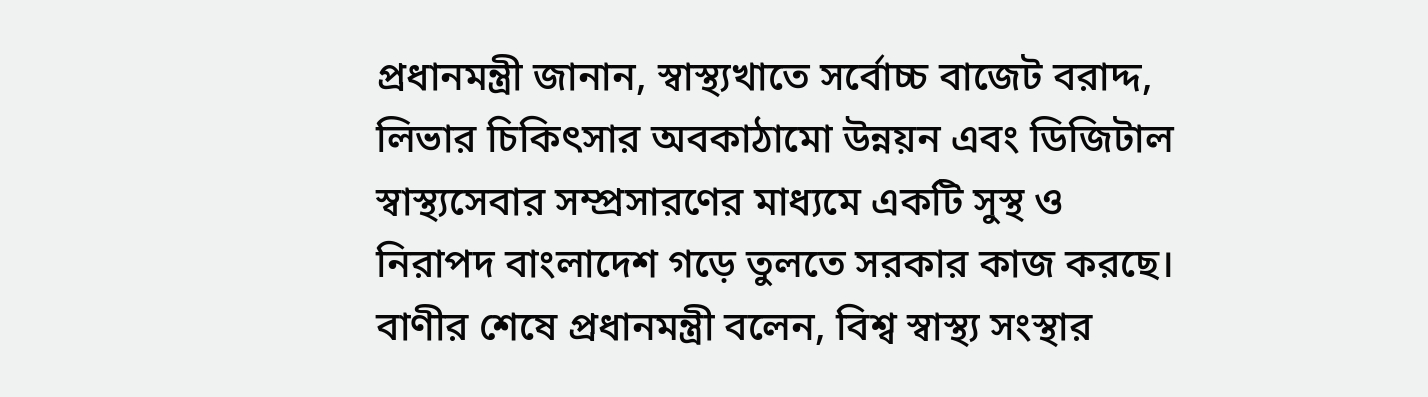প্রধানমন্ত্রী জানান, স্বাস্থ্যখাতে সর্বোচ্চ বাজেট বরাদ্দ, লিভার চিকিৎসার অবকাঠামো উন্নয়ন এবং ডিজিটাল স্বাস্থ্যসেবার সম্প্রসারণের মাধ্যমে একটি সুস্থ ও নিরাপদ বাংলাদেশ গড়ে তুলতে সরকার কাজ করছে।
বাণীর শেষে প্রধানমন্ত্রী বলেন, বিশ্ব স্বাস্থ্য সংস্থার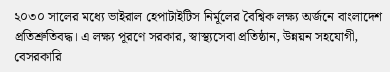২০৩০ সালের মধ্যে ভাইরাল হেপাটাইটিস নির্মূলের বৈশ্বিক লক্ষ্য অর্জনে বাংলাদেশ প্রতিশ্রুতিবদ্ধ। এ লক্ষ্য পূরণে সরকার, স্বাস্থ্যসেবা প্রতিষ্ঠান, উন্নয়ন সহযোগী, বেসরকারি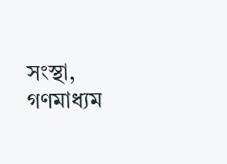সংস্থা, গণমাধ্যম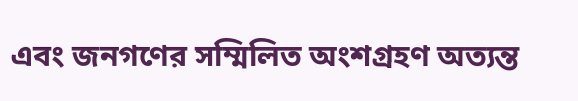এবং জনগণের সম্মিলিত অংশগ্রহণ অত্যন্ত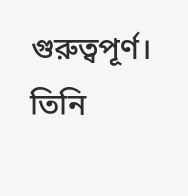গুরুত্বপূর্ণ। তিনি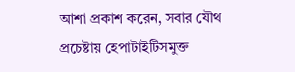আশা প্রকাশ করেন, সবার যৌথ প্রচেষ্টায় হেপাটাইটিসমুক্ত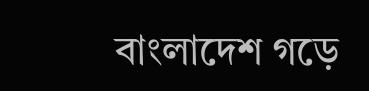বাংলাদেশ গড়ে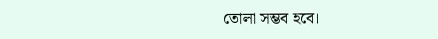তোলা সম্ভব হবে।